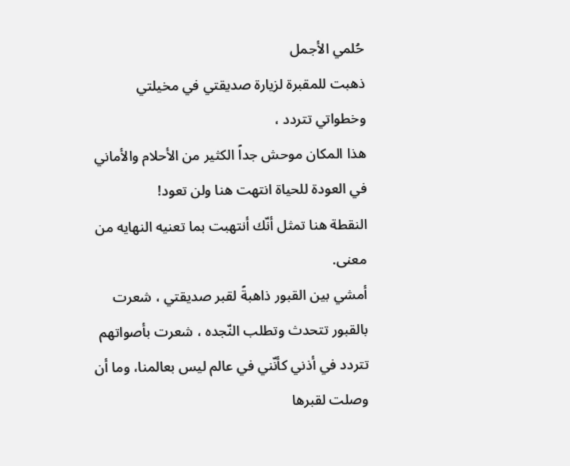حُلمي الأجمل
ذهبت للمقبرة لزيارة صديقتي في مخيلتي وخطواتي تتردد ،
هذا المكان موحش جداً الكثير من الأحلام والأماني في العودة للحياة انتهت هنا ولن تعود!
النقطة هنا تمثل أنّك أنتهبت بما تعنيه النهايه من معنى.
أمشي بين القبور ذاهبةً لقبر صديقتي ، شعرت بالقبور تتحدث وتطلب النّجده ، شعرت بأصواتهم تتردد في أذني كأنّني في عالم ليس بعالمنا، وما أن وصلت لقبرها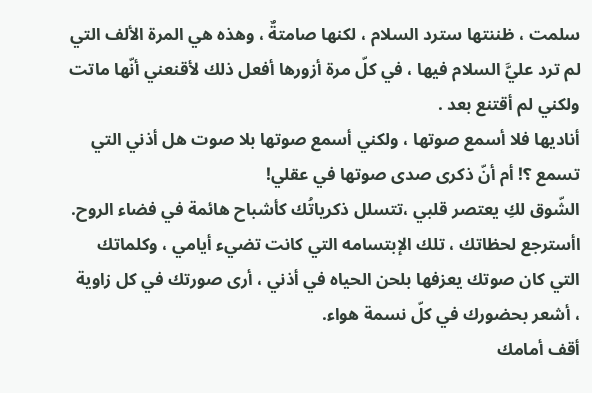سلمت ، ظننتها سترد السلام ، لكنها صامتةٌ ، وهذه هي المرة الألف التي لم ترد عليَّ السلام فيها ، في كلّ مرة أزورها أفعل ذلك لأقنعني أنّها ماتت ولكني لم أقتنع بعد .
أناديها فلا أسمع صوتها ، ولكني أسمع صوتها بلا صوت هل أذني التي تسمع ؟! أم أنّ ذكرى صدى صوتها في عقلي!
الشّوق لكِ يعتصر قلبي ،تتسلل ذكرياتُك كأشباح هائمة في فضاء الروح.
اأسترجع لحظاتك ، تلك الإبتسامه التي كانت تضيء أيامي ، وكلماتك التي كان صوتك يعزفها بلحن الحياه في أذني ، أرى صورتك في كل زاوية ، أشعر بحضورك في كلّ نسمة هواء.
أقف أمامك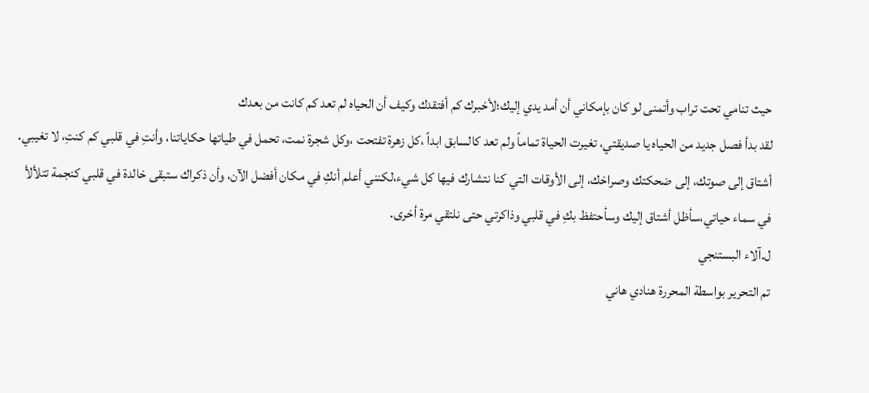حيث تنامي تحت تراب وأتمنى لو كان بإمكاني أن أمد يدي إليك؛لأخبرك كم أفتقدك وكيف أن الحياه لم تعد كم كانت من بعدك
لقد بدأ فصل جديد من الحياه يا صديقتي، تغيرت الحياة تماماً ولم تعد كالسابق ابداً ،كل زهرة تفتحت ،وكل شجرة نمت، تحمل في طياتها حكاياتنا، وأنتِ في قلبي كم كنتِ، لا تغيبي.
أشتاق إلى صوتك، إلى ضحكتك وصراخك، إلى الأوقات التي كنا نتشارك فيها كل شيء،لكنني أعلم أنكِ في مكان أفضل الآن، وأن ذكراك ستبقى خالدة في قلبي كنجمة تتلألأ في سماء حياتي،سأظل أشتاق إليك وسأحتفظ بكِ في قلبي وذاكرتي حتى نلتقي مرة أخرى.
ل.آلاء البستنجي
تم التحرير بواسطة المحررة هنادي هاني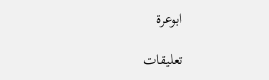ابوعرة

تعليقات